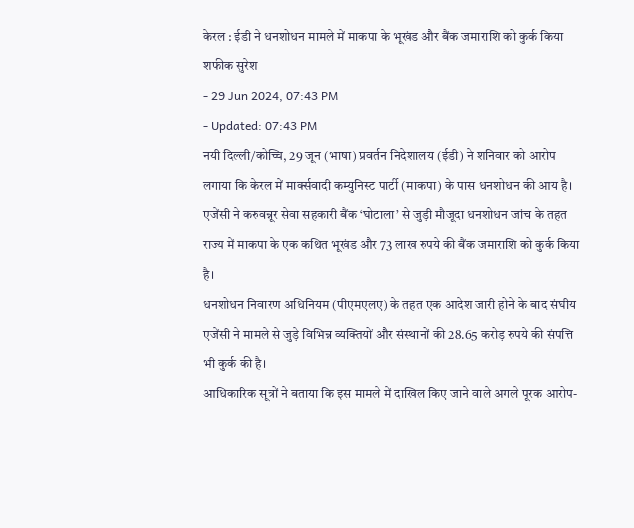केरल : ईडी ने धनशोधन मामले में माकपा के भूखंड और बैंक जमाराशि को कुर्क किया
शफीक सुरेश
- 29 Jun 2024, 07:43 PM
- Updated: 07:43 PM
नयी दिल्ली/कोच्चि, 29 जून (भाषा) प्रवर्तन निदेशालय (ईडी) ने शनिवार को आरोप लगाया कि केरल में मार्क्सवादी कम्युनिस्ट पार्टी (माकपा) के पास धनशोधन की आय है। एजेंसी ने करुवन्नूर सेवा सहकारी बैंक ‘घोटाला’ से जुड़ी मौजूदा धनशोधन जांच के तहत राज्य में माकपा के एक कथित भूखंड और 73 लाख रुपये की बैंक जमाराशि को कुर्क किया है।
धनशोधन निवारण अधिनियम (पीएमएलए) के तहत एक आदेश जारी होने के बाद संघीय एजेंसी ने मामले से जुड़े विभिन्न व्यक्तियों और संस्थानों की 28.65 करोड़ रुपये की संपत्ति भी कुर्क की है।
आधिकारिक सूत्रों ने बताया कि इस मामले में दाखिल किए जाने वाले अगले पूरक आरोप-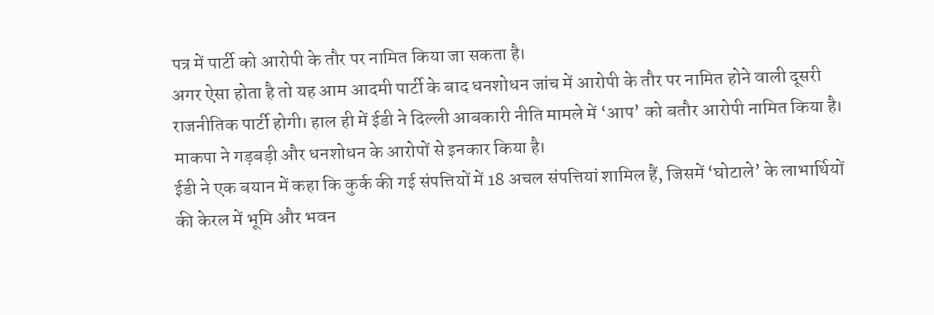पत्र में पार्टी को आरोपी के तौर पर नामित किया जा सकता है।
अगर ऐसा होता है तो यह आम आदमी पार्टी के बाद धनशोधन जांच में आरोपी के तौर पर नामित होने वाली दूसरी राजनीतिक पार्टी होगी। हाल ही में ईडी ने दिल्ली आबकारी नीति मामले में ‘आप’ को बतौर आरोपी नामित किया है।
माकपा ने गड़बड़ी और धनशोधन के आरोपों से इनकार किया है।
ईडी ने एक बयान में कहा कि कुर्क की गई संपत्तियों में 18 अचल संपत्तियां शामिल हैं, जिसमें ‘घोटाले’ के लाभार्थियों की केरल में भूमि और भवन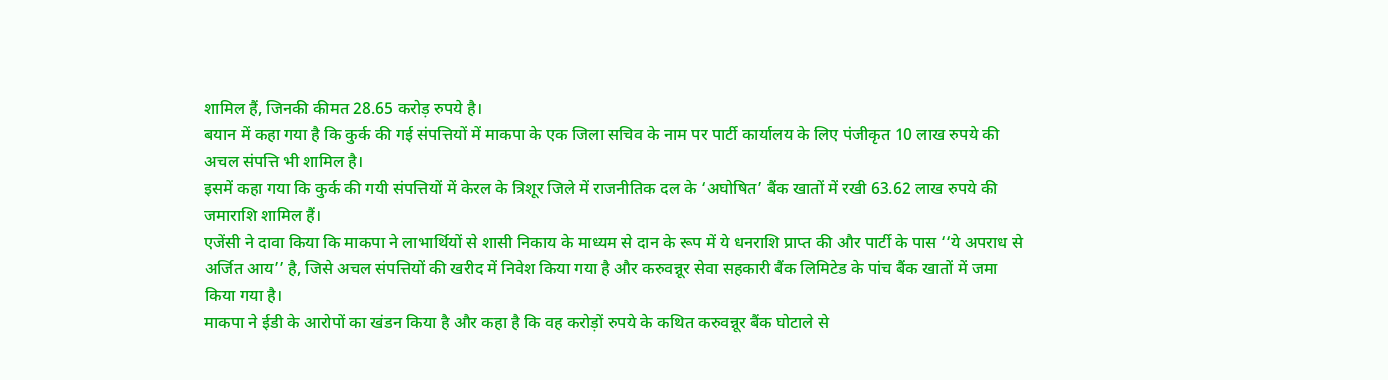शामिल हैं, जिनकी कीमत 28.65 करोड़ रुपये है।
बयान में कहा गया है कि कुर्क की गई संपत्तियों में माकपा के एक जिला सचिव के नाम पर पार्टी कार्यालय के लिए पंजीकृत 10 लाख रुपये की अचल संपत्ति भी शामिल है।
इसमें कहा गया कि कुर्क की गयी संपत्तियों में केरल के त्रिशूर जिले में राजनीतिक दल के ‘अघोषित’ बैंक खातों में रखी 63.62 लाख रुपये की जमाराशि शामिल हैं।
एजेंसी ने दावा किया कि माकपा ने लाभार्थियों से शासी निकाय के माध्यम से दान के रूप में ये धनराशि प्राप्त की और पार्टी के पास ‘‘ये अपराध से अर्जित आय’’ है, जिसे अचल संपत्तियों की खरीद में निवेश किया गया है और करुवन्नूर सेवा सहकारी बैंक लिमिटेड के पांच बैंक खातों में जमा किया गया है।
माकपा ने ईडी के आरोपों का खंडन किया है और कहा है कि वह करोड़ों रुपये के कथित करुवन्नूर बैंक घोटाले से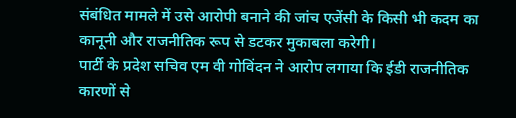संबंधित मामले में उसे आरोपी बनाने की जांच एजेंसी के किसी भी कदम का कानूनी और राजनीतिक रूप से डटकर मुकाबला करेगी।
पार्टी के प्रदेश सचिव एम वी गोविंदन ने आरोप लगाया कि ईडी राजनीतिक कारणों से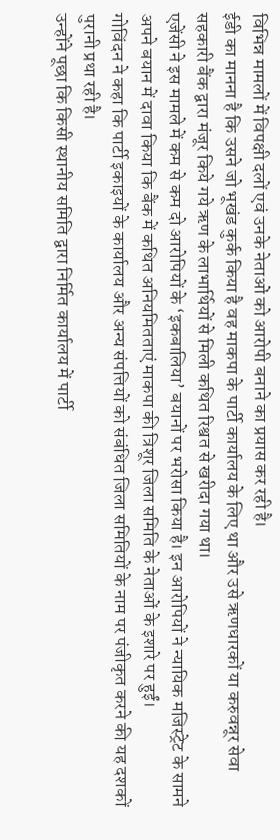विभिन्न मामलों में विपक्षी दलों एवं उनके नेताओं को आरोपी बनाने का प्रयास कर रही है।
ईडी का मानना है कि उसने जो भूखंड कुर्क किया है वह माकपा के पार्टी कार्यालय के लिए था और उसे ऋणधारकों या करुवन्नूर सेवा सहकारी बैंक द्वारा मंजूर किये गये ऋण के लाभार्थियों से मिली कथित रिश्वत से खरीदा गया था।
एजेंसी ने इस मामले में कम से कम दो आरोपियों के ‘इकबालिया’ बयानों पर भरोसा किया है। इन आरोपियों ने न्यायिक मजिस्ट्रेट के सामने अपने बयान में दावा किया कि बैंक में कथित अनियमितताएं माकपा की त्रिशूर जिला समिति के नेताओं के इशारे पर हुईं।
गोविंदन ने कहा कि पार्टी इकाइयों के कार्यालय और अन्य संपत्तियों को संबंधित जिला समितियों के नाम पर पंजीकृत करने की यह दशकों पुरानी प्रथा रही है।
उन्होंने पूछा कि किसी स्थानीय समिति द्वारा निर्मित कार्यालय में पार्टी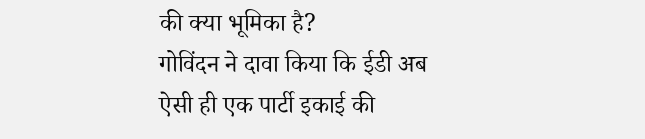की क्या भूमिका है?
गोविंदन ने दावा किया कि ईडी अब ऐसी ही एक पार्टी इकाई की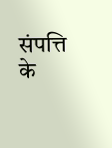संपत्ति के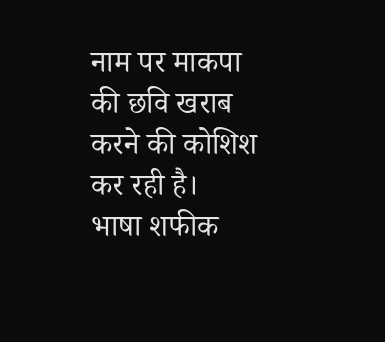नाम पर माकपा की छवि खराब करने की कोशिश कर रही है।
भाषा शफीक